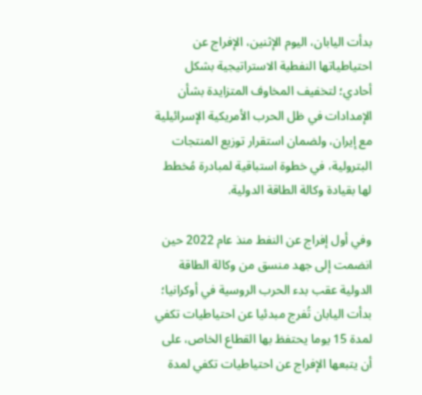بدأت اليابان، اليوم الإثنين، الإفراج عن احتياطياتها النفطية الاستراتيجية بشكل أحادي؛ لتخفيف المخاوف المتزايدة بشأن الإمدادات في ظل الحرب الأمريكية الإسرائيلية مع إيران، ولضمان استقرار توزيع المنتجات البترولية، في خطوة استباقية لمبادرة مُخطط لها بقيادة وكالة الطاقة الدولية.

وفي أول إفراج عن النفط منذ عام 2022 حين انضمت إلى جهد منسق من وكالة الطاقة الدولية عقب بدء الحرب الروسية في أوكرانيا؛ بدأت اليابان تُفرج مبدئيا عن احتياطيات تكفي لمدة 15 يوما يحتفظ بها القطاع الخاص، على أن يتبعها الإفراج عن احتياطيات تكفي لمدة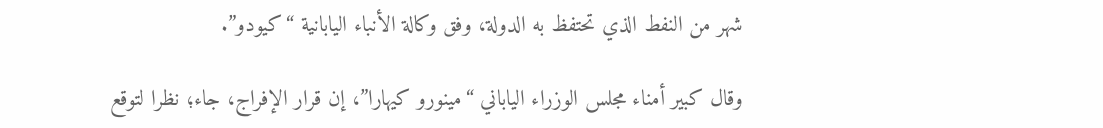شهر من النفط الذي تحتفظ به الدولة، وفق وكالة الأنباء اليابانية “كيودو”.

وقال كبير أمناء مجلس الوزراء الياباني “مينورو كيهارا”، إن قرار الإفراج، جاء؛ نظرا لتوقع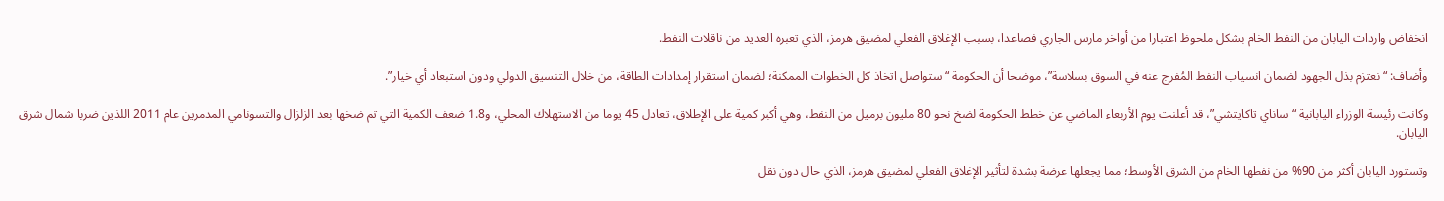انخفاض واردات اليابان من النفط الخام بشكل ملحوظ اعتبارا من أواخر مارس الجاري فصاعدا، بسبب الإغلاق الفعلي لمضيق هرمز، الذي تعبره العديد من ناقلات النفط.

وأضاف: “نعتزم بذل الجهود لضمان انسياب النفط المُفرج عنه في السوق بسلاسة”، موضحا أن الحكومة “ستواصل اتخاذ كل الخطوات الممكنة؛ لضمان استقرار إمدادات الطاقة، من خلال التنسيق الدولي ودون استبعاد أي خيار”.

وكانت رئيسة الوزراء اليابانية “ساناي تاكايتشي”، قد أعلنت يوم الأربعاء الماضي عن خطط الحكومة لضخ نحو 80 مليون برميل من النفط، وهي أكبر كمية على الإطلاق، تعادل 45 يوما من الاستهلاك المحلي، و1.8 ضعف الكمية التي تم ضخها بعد الزلزال والتسونامي المدمرين عام 2011 اللذين ضربا شمال شرق اليابان.

وتستورد اليابان أكثر من 90% من نفطها الخام من الشرق الأوسط؛ مما يجعلها عرضة بشدة لتأثير الإغلاق الفعلي لمضيق هرمز، الذي حال دون نقل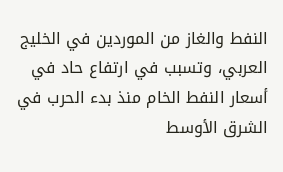النفط والغاز من الموردين في الخليج العربي، وتسبب في ارتفاع حاد في أسعار النفط الخام منذ بدء الحرب في الشرق الأوسط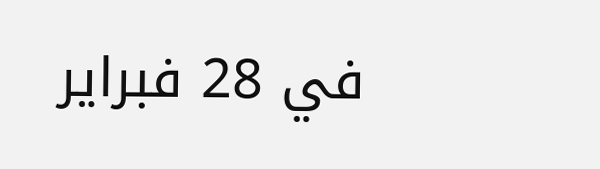في 28 فبراير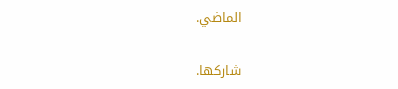الماضي.

شاركها.